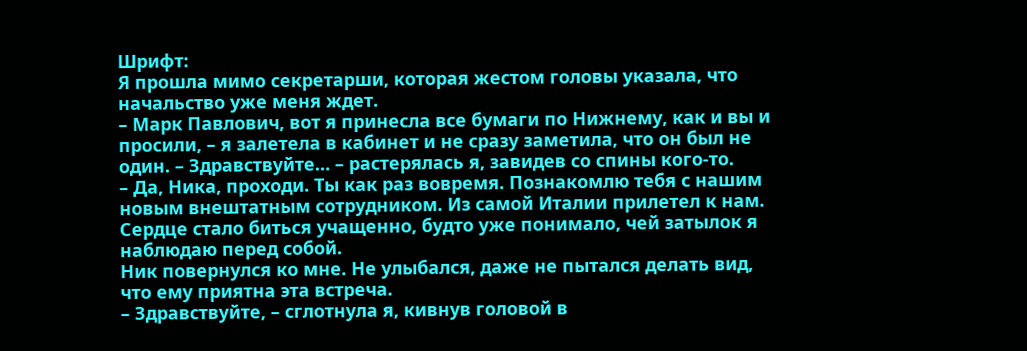Шрифт:
Я прошла мимо секретарши, которая жестом головы указала, что начальство уже меня ждет.
– Марк Павлович, вот я принесла все бумаги по Нижнему, как и вы и просили, – я залетела в кабинет и не сразу заметила, что он был не один. – Здравствуйте… – растерялась я, завидев со спины кого-то.
– Да, Ника, проходи. Ты как раз вовремя. Познакомлю тебя с нашим новым внештатным сотрудником. Из самой Италии прилетел к нам.
Сердце стало биться учащенно, будто уже понимало, чей затылок я наблюдаю перед собой.
Ник повернулся ко мне. Не улыбался, даже не пытался делать вид, что ему приятна эта встреча.
– Здравствуйте, – сглотнула я, кивнув головой в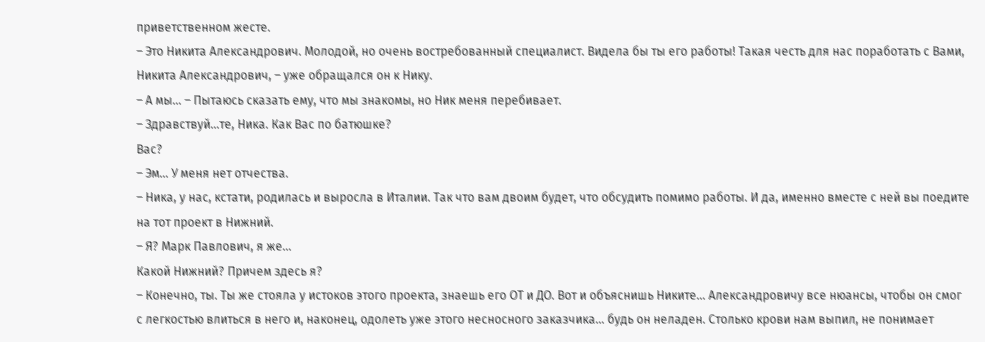приветственном жесте.
– Это Никита Александрович. Молодой, но очень востребованный специалист. Видела бы ты его работы! Такая честь для нас поработать с Вами, Никита Александрович, – уже обращался он к Нику.
– А мы… – Пытаюсь сказать ему, что мы знакомы, но Ник меня перебивает.
– Здравствуй…те, Ника. Как Вас по батюшке?
Вас?
– Эм… У меня нет отчества.
– Ника, у нас, кстати, родилась и выросла в Италии. Так что вам двоим будет, что обсудить помимо работы. И да, именно вместе с ней вы поедите на тот проект в Нижний.
– Я? Марк Павлович, я же…
Какой Нижний? Причем здесь я?
– Конечно, ты. Ты же стояла у истоков этого проекта, знаешь его ОТ и ДО. Вот и объяснишь Никите… Александровичу все нюансы, чтобы он смог с легкостью влиться в него и, наконец, одолеть уже этого несносного заказчика… будь он неладен. Столько крови нам выпил, не понимает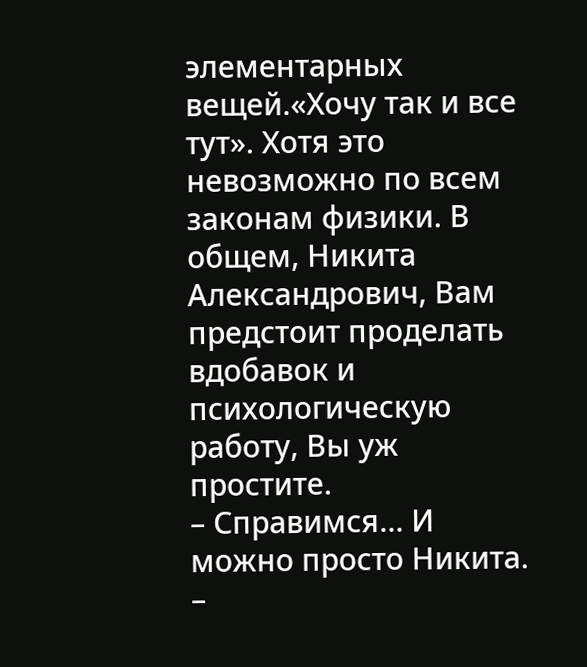элементарных вещей.«Хочу так и все тут». Хотя это невозможно по всем законам физики. В общем, Никита Александрович, Вам предстоит проделать вдобавок и психологическую работу, Вы уж простите.
– Справимся… И можно просто Никита.
–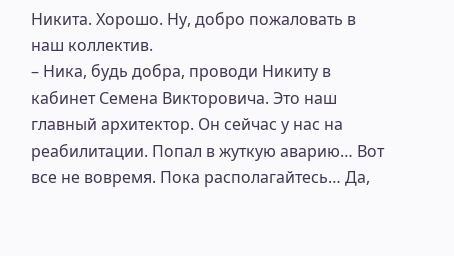Никита. Хорошо. Ну, добро пожаловать в наш коллектив.
– Ника, будь добра, проводи Никиту в кабинет Семена Викторовича. Это наш главный архитектор. Он сейчас у нас на реабилитации. Попал в жуткую аварию… Вот все не вовремя. Пока располагайтесь… Да,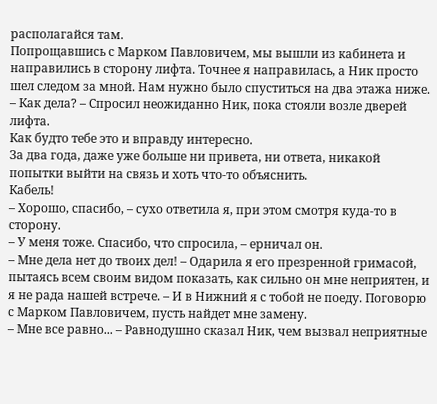располагайся там.
Попрощавшись с Марком Павловичем, мы вышли из кабинета и направились в сторону лифта. Точнее я направилась, а Ник просто шел следом за мной. Нам нужно было спуститься на два этажа ниже.
– Как дела? – Спросил неожиданно Ник, пока стояли возле дверей лифта.
Как будто тебе это и вправду интересно.
За два года, даже уже больше ни привета, ни ответа, никакой попытки выйти на связь и хоть что-то объяснить.
Кабель!
– Хорошо, спасибо, – сухо ответила я, при этом смотря куда-то в сторону.
– У меня тоже. Спасибо, что спросила, – ерничал он.
– Мне дела нет до твоих дел! – Одарила я его презренной гримасой, пытаясь всем своим видом показать, как сильно он мне неприятен, и я не рада нашей встрече. – И в Нижний я с тобой не поеду. Поговорю с Марком Павловичем, пусть найдет мне замену.
– Мне все равно... – Равнодушно сказал Ник, чем вызвал неприятные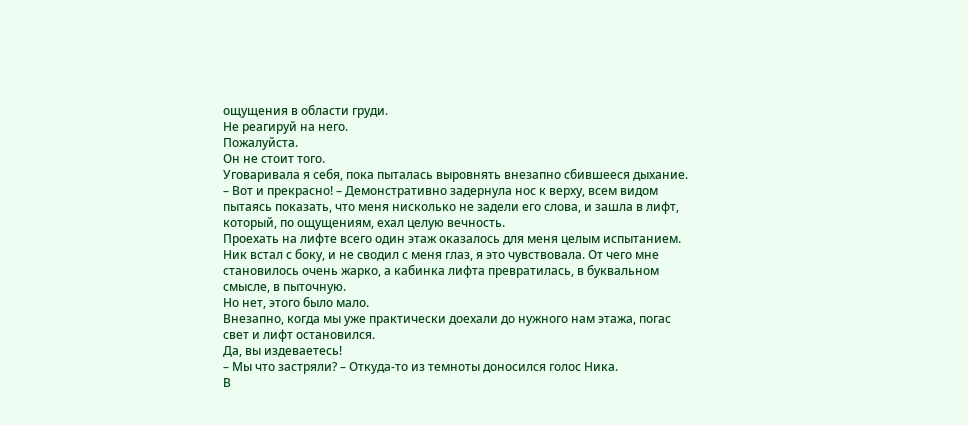ощущения в области груди.
Не реагируй на него.
Пожалуйста.
Он не стоит того.
Уговаривала я себя, пока пыталась выровнять внезапно сбившееся дыхание.
– Вот и прекрасно! – Демонстративно задернула нос к верху, всем видом пытаясь показать, что меня нисколько не задели его слова, и зашла в лифт, который, по ощущениям, ехал целую вечность.
Проехать на лифте всего один этаж оказалось для меня целым испытанием.
Ник встал с боку, и не сводил с меня глаз, я это чувствовала. От чего мне становилось очень жарко, а кабинка лифта превратилась, в буквальном смысле, в пыточную.
Но нет, этого было мало.
Внезапно, когда мы уже практически доехали до нужного нам этажа, погас свет и лифт остановился.
Да, вы издеваетесь!
– Мы что застряли? – Откуда-то из темноты доносился голос Ника.
В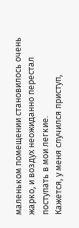маленьком помещении становилось очень жарко, и воздух неожиданно перестал поступать в мои легкие.
Кажется, у меня случился приступ,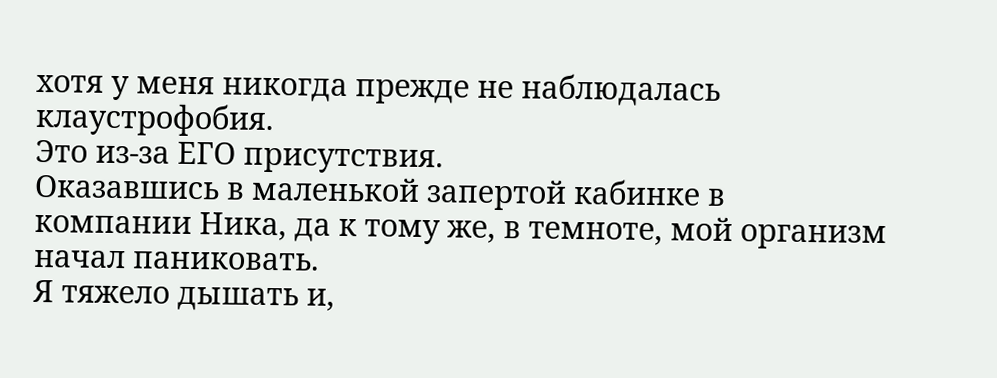хотя у меня никогда прежде не наблюдалась клаустрофобия.
Это из-за ЕГО присутствия.
Оказавшись в маленькой запертой кабинке в компании Ника, да к тому же, в темноте, мой организм начал паниковать.
Я тяжело дышать и,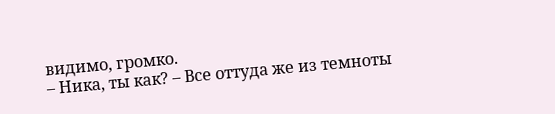видимо, громко.
– Ника, ты как? – Все оттуда же из темноты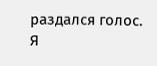раздался голос.
Я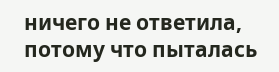ничего не ответила, потому что пыталась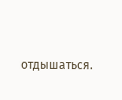отдышаться.